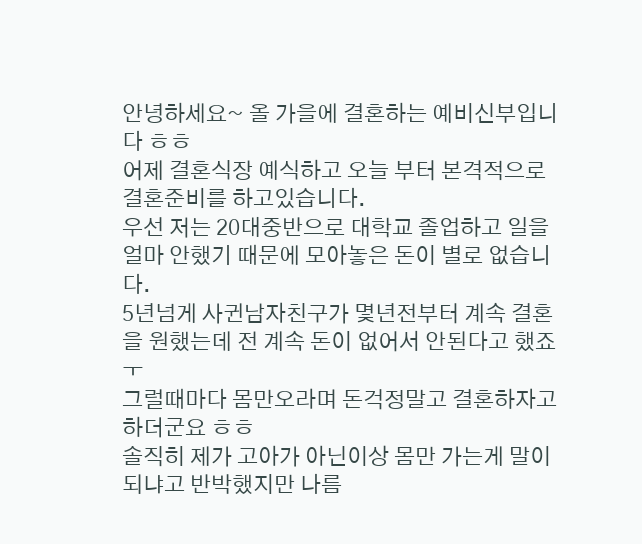안녕하세요~ 올 가을에 결혼하는 예비신부입니다 ㅎㅎ
어제 결혼식장 예식하고 오늘 부터 본격적으로 결혼준비를 하고있습니다.
우선 저는 20대중반으로 대학교 졸업하고 일을 얼마 안했기 때문에 모아놓은 돈이 별로 없습니다.
5년넘게 사귄남자친구가 몇년전부터 계속 결혼을 원했는데 전 계속 돈이 없어서 안된다고 했죠 ㅜ
그럴때마다 몸만오라며 돈걱정말고 결혼하자고 하더군요 ㅎㅎ
솔직히 제가 고아가 아닌이상 몸만 가는게 말이되냐고 반박했지만 나름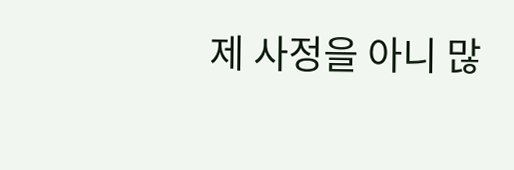제 사정을 아니 많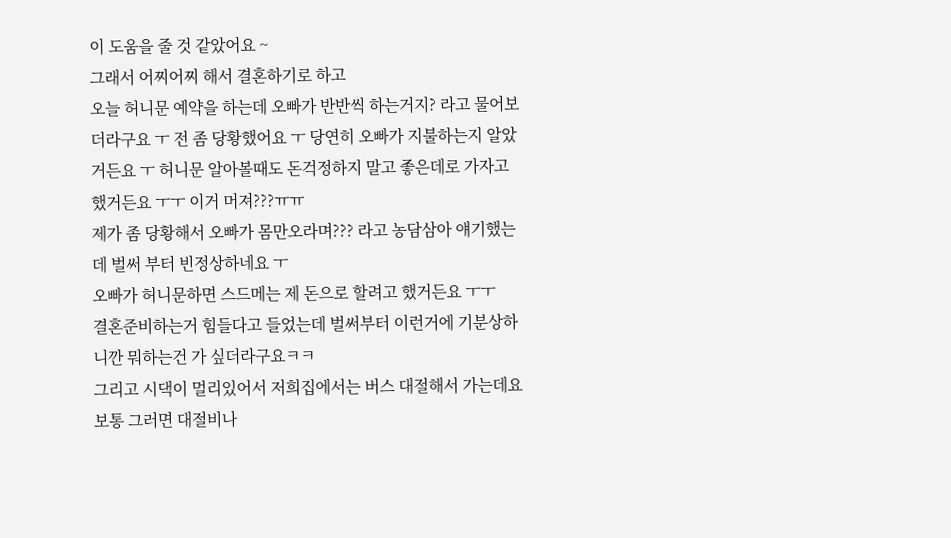이 도움을 줄 것 같았어요 ~
그래서 어찌어찌 해서 결혼하기로 하고
오늘 허니문 예약을 하는데 오빠가 반반씩 하는거지? 라고 물어보더라구요 ㅜ 전 좀 당황했어요 ㅜ 당연히 오빠가 지불하는지 알았거든요 ㅜ 허니문 알아볼때도 돈걱정하지 말고 좋은데로 가자고 했거든요 ㅜㅜ 이거 머져???ㅠㅠ
제가 좀 당황해서 오빠가 몸만오라며??? 라고 농담삼아 얘기했는데 벌써 부터 빈정상하네요 ㅜ
오빠가 허니문하면 스드메는 제 돈으로 할려고 했거든요 ㅜㅜ
결혼준비하는거 힘들다고 들었는데 벌써부터 이런거에 기분상하니깐 뭐하는건 가 싶더라구요ㅋㅋ
그리고 시댁이 멀리있어서 저희집에서는 버스 대절해서 가는데요 보통 그러면 대절비나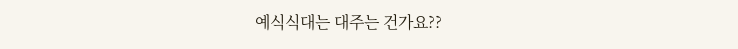예식식대는 대주는 건가요??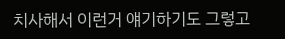치사해서 이런거 얘기하기도 그렇고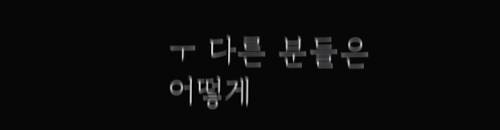ㅜ 다른 분들은 어떻게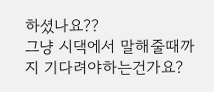하셨나요??
그냥 시댁에서 말해줄때까지 기다려야하는건가요?